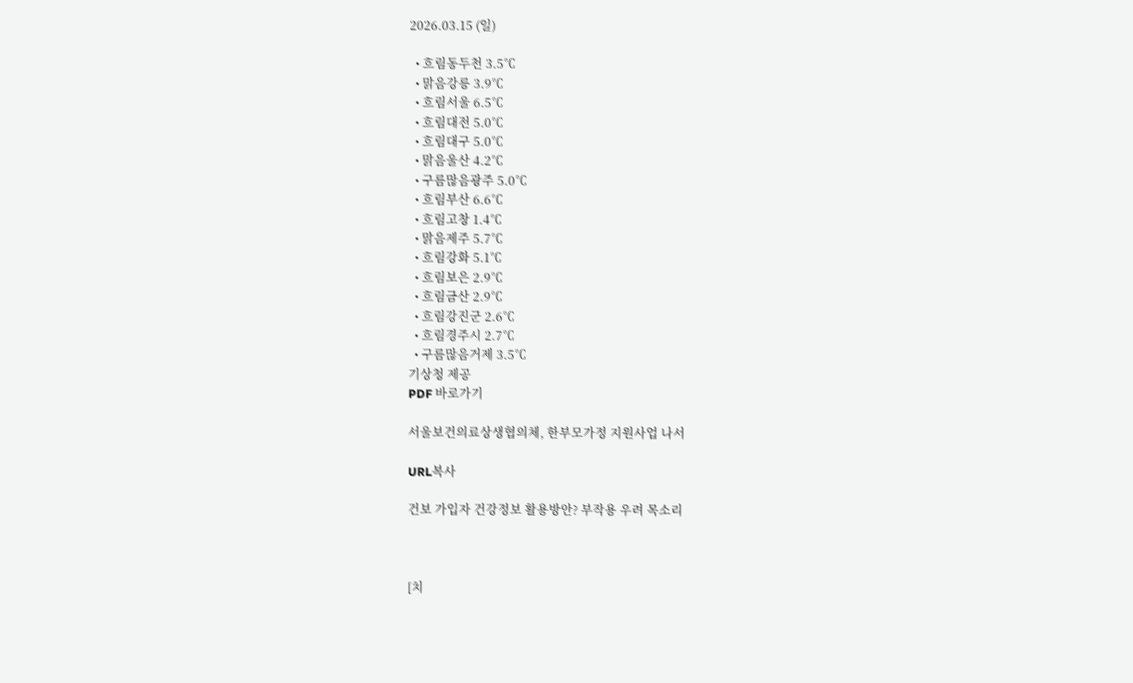2026.03.15 (일)

  • 흐림동두천 3.5℃
  • 맑음강릉 3.9℃
  • 흐림서울 6.5℃
  • 흐림대전 5.0℃
  • 흐림대구 5.0℃
  • 맑음울산 4.2℃
  • 구름많음광주 5.0℃
  • 흐림부산 6.6℃
  • 흐림고창 1.4℃
  • 맑음제주 5.7℃
  • 흐림강화 5.1℃
  • 흐림보은 2.9℃
  • 흐림금산 2.9℃
  • 흐림강진군 2.6℃
  • 흐림경주시 2.7℃
  • 구름많음거제 3.5℃
기상청 제공
PDF 바로가기

서울보건의료상생협의체, 한부모가정 지원사업 나서

URL복사

건보 가입자 건강정보 활용방안? 부작용 우려 목소리



[치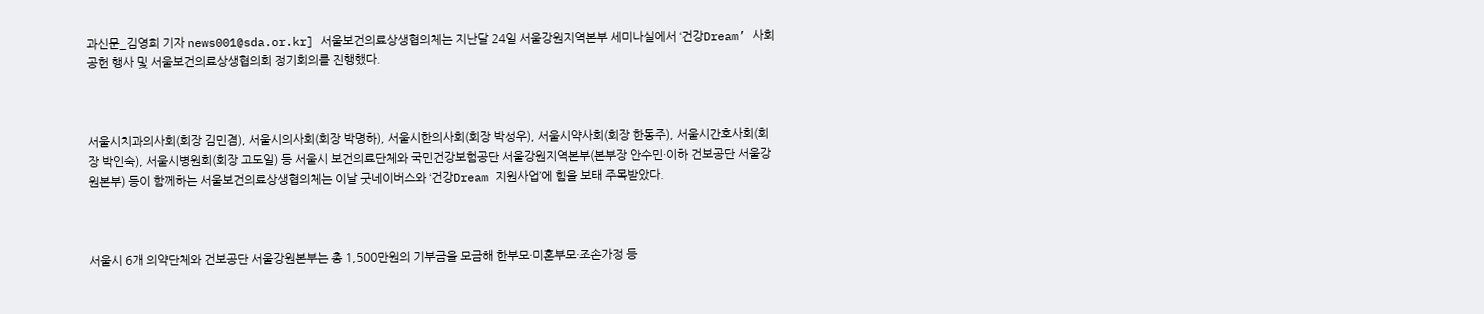과신문_김영희 기자 news001@sda.or.kr] 서울보건의료상생협의체는 지난달 24일 서울강원지역본부 세미나실에서 ‘건강Dream’ 사회공헌 행사 및 서울보건의료상생협의회 정기회의를 진행했다.



서울시치과의사회(회장 김민겸), 서울시의사회(회장 박명하), 서울시한의사회(회장 박성우), 서울시약사회(회장 한동주), 서울시간호사회(회장 박인숙), 서울시병원회(회장 고도일) 등 서울시 보건의료단체와 국민건강보험공단 서울강원지역본부(본부장 안수민·이하 건보공단 서울강원본부) 등이 함께하는 서울보건의료상생협의체는 이날 굿네이버스와 ‘건강Dream 지원사업’에 힘을 보태 주목받았다.



서울시 6개 의약단체와 건보공단 서울강원본부는 총 1,500만원의 기부금을 모금해 한부모·미혼부모·조손가정 등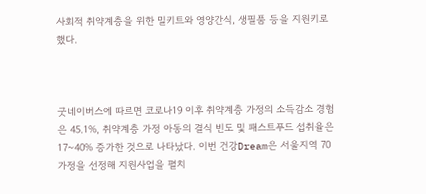사회적 취약계층을 위한 밀키트와 영양간식, 생필품 등을 지원키로 했다.



굿네이버스에 따르면 코로나19 이후 취약계층 가정의 소득감소 경험은 45.1%, 취약계층 가정 아동의 결식 빈도 및 패스트푸드 섭취율은 17~40% 증가한 것으로 나타났다. 이번 건강Dream은 서울지역 70가정을 선정해 지원사업을 펼치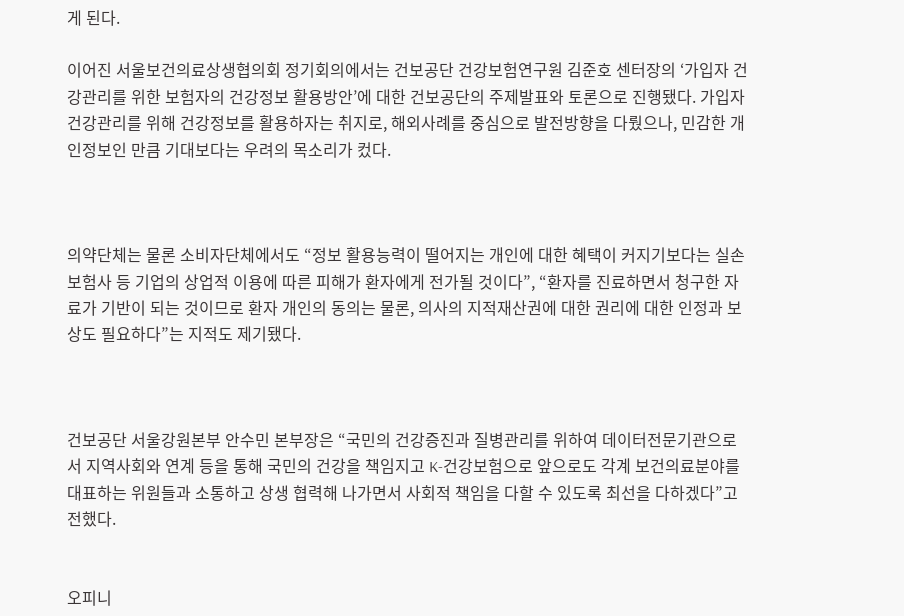게 된다.

이어진 서울보건의료상생협의회 정기회의에서는 건보공단 건강보험연구원 김준호 센터장의 ‘가입자 건강관리를 위한 보험자의 건강정보 활용방안’에 대한 건보공단의 주제발표와 토론으로 진행됐다. 가입자 건강관리를 위해 건강정보를 활용하자는 취지로, 해외사례를 중심으로 발전방향을 다뤘으나, 민감한 개인정보인 만큼 기대보다는 우려의 목소리가 컸다.



의약단체는 물론 소비자단체에서도 “정보 활용능력이 떨어지는 개인에 대한 혜택이 커지기보다는 실손보험사 등 기업의 상업적 이용에 따른 피해가 환자에게 전가될 것이다”, “환자를 진료하면서 청구한 자료가 기반이 되는 것이므로 환자 개인의 동의는 물론, 의사의 지적재산권에 대한 권리에 대한 인정과 보상도 필요하다”는 지적도 제기됐다.



건보공단 서울강원본부 안수민 본부장은 “국민의 건강증진과 질병관리를 위하여 데이터전문기관으로서 지역사회와 연계 등을 통해 국민의 건강을 책임지고 K-건강보험으로 앞으로도 각계 보건의료분야를 대표하는 위원들과 소통하고 상생 협력해 나가면서 사회적 책임을 다할 수 있도록 최선을 다하겠다”고 전했다.


오피니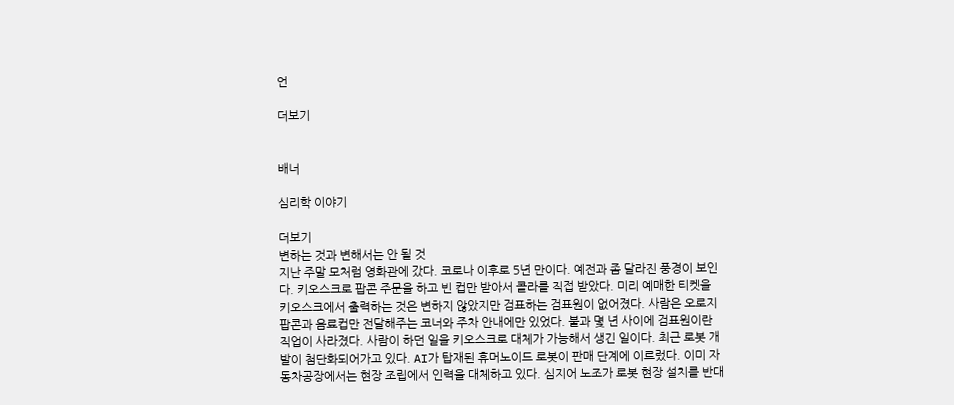언

더보기


배너

심리학 이야기

더보기
변하는 것과 변해서는 안 될 것
지난 주말 모처럼 영화관에 갔다. 코로나 이후로 5년 만이다. 예전과 좀 달라진 풍경이 보인다. 키오스크로 팝콘 주문을 하고 빈 컵만 받아서 콜라를 직접 받았다. 미리 예매한 티켓을 키오스크에서 출력하는 것은 변하지 않았지만 검표하는 검표원이 없어졌다. 사람은 오로지 팝콘과 음료컵만 전달해주는 코너와 주차 안내에만 있었다. 불과 몇 년 사이에 검표원이란 직업이 사라졌다. 사람이 하던 일을 키오스크로 대체가 가능해서 생긴 일이다. 최근 로봇 개발이 첨단화되어가고 있다. AI가 탑재된 휴머노이드 로봇이 판매 단계에 이르렀다. 이미 자동차공장에서는 현장 조립에서 인력을 대체하고 있다. 심지어 노조가 로봇 현장 설치를 반대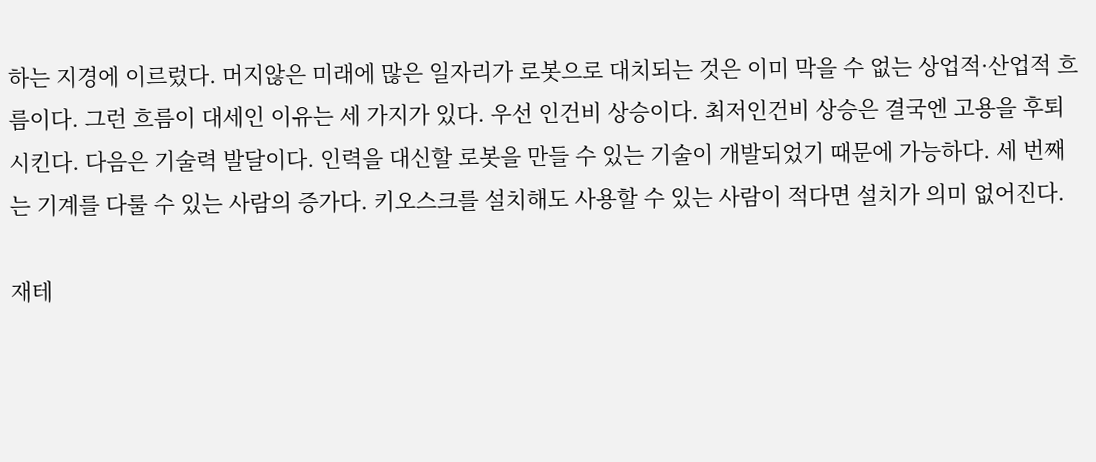하는 지경에 이르렀다. 머지않은 미래에 많은 일자리가 로봇으로 대치되는 것은 이미 막을 수 없는 상업적·산업적 흐름이다. 그런 흐름이 대세인 이유는 세 가지가 있다. 우선 인건비 상승이다. 최저인건비 상승은 결국엔 고용을 후퇴시킨다. 다음은 기술력 발달이다. 인력을 대신할 로봇을 만들 수 있는 기술이 개발되었기 때문에 가능하다. 세 번째는 기계를 다룰 수 있는 사람의 증가다. 키오스크를 설치해도 사용할 수 있는 사람이 적다면 설치가 의미 없어진다.

재테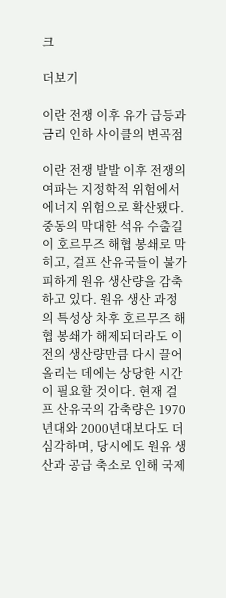크

더보기

이란 전쟁 이후 유가 급등과 금리 인하 사이클의 변곡점

이란 전쟁 발발 이후 전쟁의 여파는 지정학적 위험에서 에너지 위험으로 확산됐다. 중동의 막대한 석유 수출길이 호르무즈 해협 봉쇄로 막히고, 걸프 산유국들이 불가피하게 원유 생산량을 감축하고 있다. 원유 생산 과정의 특성상 차후 호르무즈 해협 봉쇄가 해제되더라도 이전의 생산량만큼 다시 끌어올리는 데에는 상당한 시간이 필요할 것이다. 현재 걸프 산유국의 감축량은 1970년대와 2000년대보다도 더 심각하며, 당시에도 원유 생산과 공급 축소로 인해 국제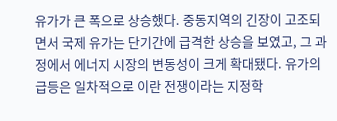유가가 큰 폭으로 상승했다. 중동지역의 긴장이 고조되면서 국제 유가는 단기간에 급격한 상승을 보였고, 그 과정에서 에너지 시장의 변동성이 크게 확대됐다. 유가의 급등은 일차적으로 이란 전쟁이라는 지정학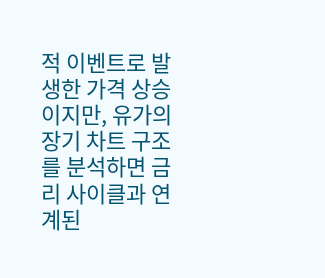적 이벤트로 발생한 가격 상승이지만, 유가의 장기 차트 구조를 분석하면 금리 사이클과 연계된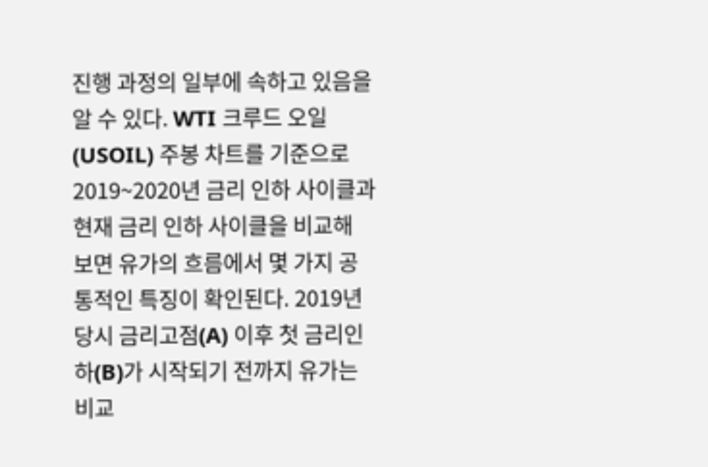진행 과정의 일부에 속하고 있음을 알 수 있다. WTI 크루드 오일(USOIL) 주봉 차트를 기준으로 2019~2020년 금리 인하 사이클과 현재 금리 인하 사이클을 비교해 보면 유가의 흐름에서 몇 가지 공통적인 특징이 확인된다. 2019년 당시 금리고점(A) 이후 첫 금리인하(B)가 시작되기 전까지 유가는 비교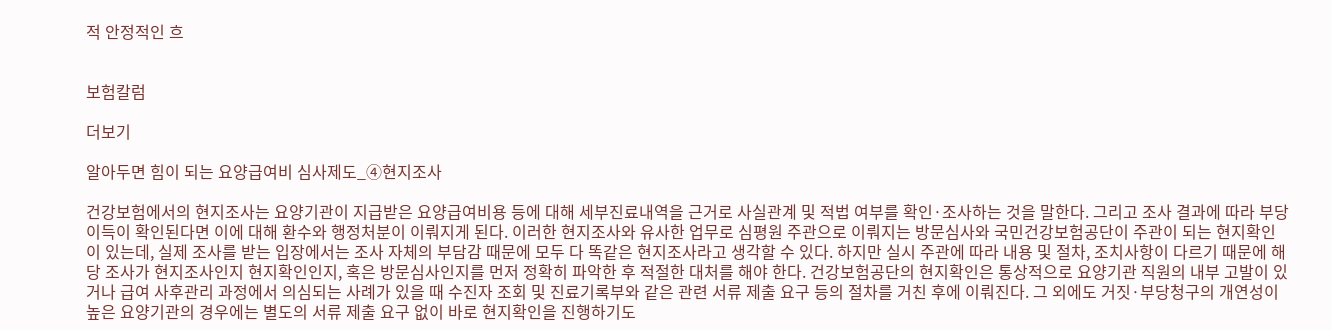적 안정적인 흐


보험칼럼

더보기

알아두면 힘이 되는 요양급여비 심사제도_④현지조사

건강보험에서의 현지조사는 요양기관이 지급받은 요양급여비용 등에 대해 세부진료내역을 근거로 사실관계 및 적법 여부를 확인·조사하는 것을 말한다. 그리고 조사 결과에 따라 부당이득이 확인된다면 이에 대해 환수와 행정처분이 이뤄지게 된다. 이러한 현지조사와 유사한 업무로 심평원 주관으로 이뤄지는 방문심사와 국민건강보험공단이 주관이 되는 현지확인이 있는데, 실제 조사를 받는 입장에서는 조사 자체의 부담감 때문에 모두 다 똑같은 현지조사라고 생각할 수 있다. 하지만 실시 주관에 따라 내용 및 절차, 조치사항이 다르기 때문에 해당 조사가 현지조사인지 현지확인인지, 혹은 방문심사인지를 먼저 정확히 파악한 후 적절한 대처를 해야 한다. 건강보험공단의 현지확인은 통상적으로 요양기관 직원의 내부 고발이 있거나 급여 사후관리 과정에서 의심되는 사례가 있을 때 수진자 조회 및 진료기록부와 같은 관련 서류 제출 요구 등의 절차를 거친 후에 이뤄진다. 그 외에도 거짓·부당청구의 개연성이 높은 요양기관의 경우에는 별도의 서류 제출 요구 없이 바로 현지확인을 진행하기도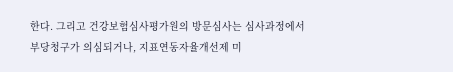한다. 그리고 건강보험심사평가원의 방문심사는 심사과정에서 부당청구가 의심되거나, 지표연동자율개선제 미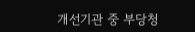개선기관 중 부당청